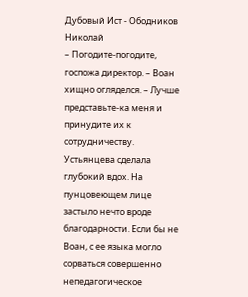Дубовый Ист - Ободников Николай
– Погодите-погодите, госпожа директор. – Воан хищно огляделся. – Лучше представьте-ка меня и принудите их к сотрудничеству.
Устьянцева сделала глубокий вдох. На пунцовеющем лице застыло нечто вроде благодарности. Если бы не Воан, с ее языка могло сорваться совершенно непедагогическое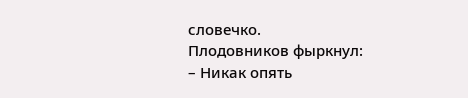словечко.
Плодовников фыркнул:
– Никак опять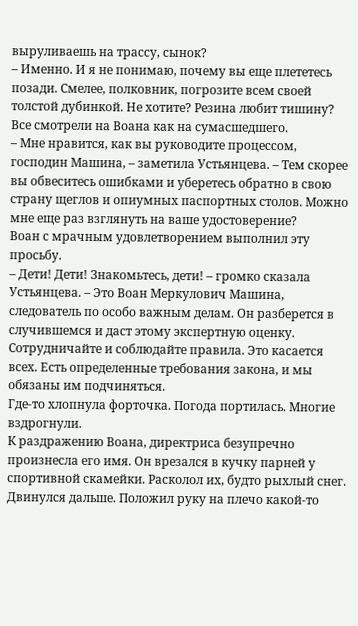выруливаешь на трассу, сынок?
– Именно. И я не понимаю, почему вы еще плететесь позади. Смелее, полковник, погрозите всем своей толстой дубинкой. Не хотите? Резина любит тишину?
Все смотрели на Воана как на сумасшедшего.
– Мне нравится, как вы руководите процессом, господин Машина, – заметила Устьянцева. – Тем скорее вы обвеситесь ошибками и уберетесь обратно в свою страну щеглов и опиумных паспортных столов. Можно мне еще раз взглянуть на ваше удостоверение?
Воан с мрачным удовлетворением выполнил эту просьбу.
– Дети! Дети! Знакомьтесь, дети! – громко сказала Устьянцева. – Это Воан Меркулович Машина, следователь по особо важным делам. Он разберется в случившемся и даст этому экспертную оценку. Сотрудничайте и соблюдайте правила. Это касается всех. Есть определенные требования закона, и мы обязаны им подчиняться.
Где-то хлопнула форточка. Погода портилась. Многие вздрогнули.
К раздражению Воана, директриса безупречно произнесла его имя. Он врезался в кучку парней у спортивной скамейки. Расколол их, будто рыхлый снег. Двинулся дальше. Положил руку на плечо какой-то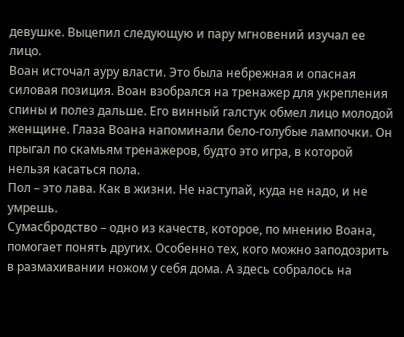девушке. Выцепил следующую и пару мгновений изучал ее лицо.
Воан источал ауру власти. Это была небрежная и опасная силовая позиция. Воан взобрался на тренажер для укрепления спины и полез дальше. Его винный галстук обмел лицо молодой женщине. Глаза Воана напоминали бело-голубые лампочки. Он прыгал по скамьям тренажеров, будто это игра, в которой нельзя касаться пола.
Пол – это лава. Как в жизни. Не наступай, куда не надо, и не умрешь.
Сумасбродство – одно из качеств, которое, по мнению Воана, помогает понять других. Особенно тех, кого можно заподозрить в размахивании ножом у себя дома. А здесь собралось на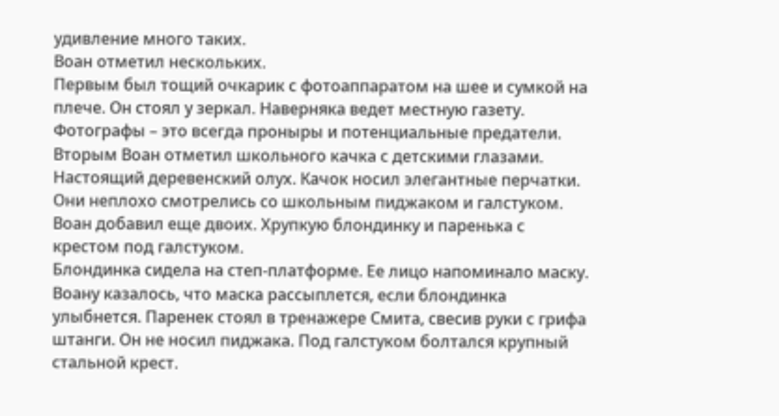удивление много таких.
Воан отметил нескольких.
Первым был тощий очкарик с фотоаппаратом на шее и сумкой на плече. Он стоял у зеркал. Наверняка ведет местную газету. Фотографы – это всегда проныры и потенциальные предатели. Вторым Воан отметил школьного качка с детскими глазами. Настоящий деревенский олух. Качок носил элегантные перчатки. Они неплохо смотрелись со школьным пиджаком и галстуком.
Воан добавил еще двоих. Хрупкую блондинку и паренька с крестом под галстуком.
Блондинка сидела на степ-платформе. Ее лицо напоминало маску. Воану казалось, что маска рассыплется, если блондинка улыбнется. Паренек стоял в тренажере Смита, свесив руки с грифа штанги. Он не носил пиджака. Под галстуком болтался крупный стальной крест.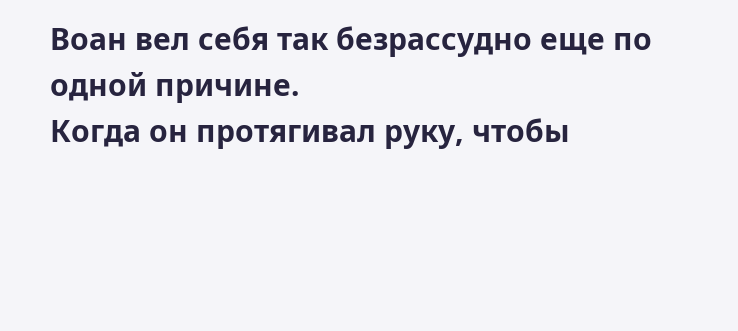Воан вел себя так безрассудно еще по одной причине.
Когда он протягивал руку, чтобы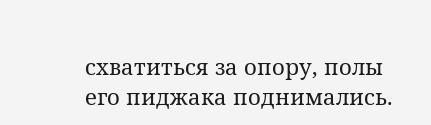схватиться за опору, полы его пиджака поднимались.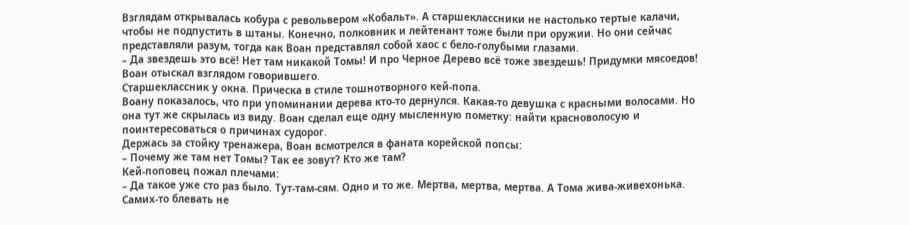Взглядам открывалась кобура с револьвером «Кобальт». А старшеклассники не настолько тертые калачи, чтобы не подпустить в штаны. Конечно, полковник и лейтенант тоже были при оружии. Но они сейчас представляли разум, тогда как Воан представлял собой хаос с бело-голубыми глазами.
– Да звездешь это всё! Нет там никакой Томы! И про Черное Дерево всё тоже звездешь! Придумки мясоедов!
Воан отыскал взглядом говорившего.
Старшеклассник у окна. Прическа в стиле тошнотворного кей-попа.
Воану показалось, что при упоминании дерева кто-то дернулся. Какая-то девушка с красными волосами. Но она тут же скрылась из виду. Воан сделал еще одну мысленную пометку: найти красноволосую и поинтересоваться о причинах судорог.
Держась за стойку тренажера, Воан всмотрелся в фаната корейской попсы:
– Почему же там нет Томы? Так ее зовут? Кто же там?
Кей-поповец пожал плечами:
– Да такое уже сто раз было. Тут-там-сям. Одно и то же. Мертва, мертва, мертва. А Тома жива-живехонька. Самих-то блевать не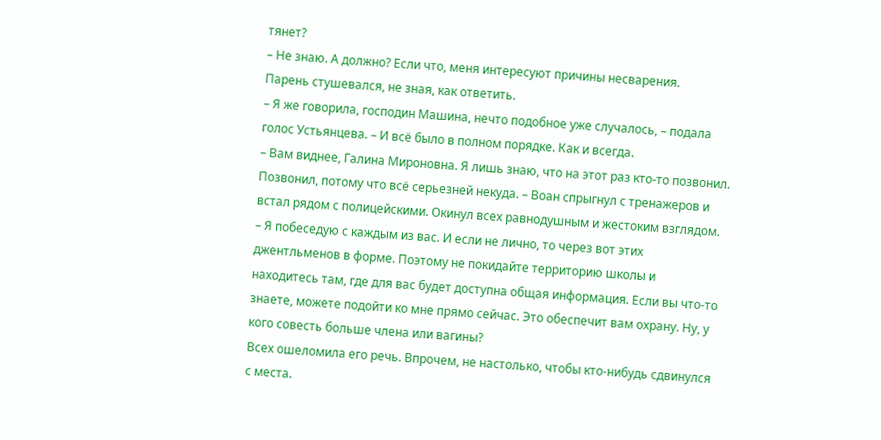тянет?
– Не знаю. А должно? Если что, меня интересуют причины несварения.
Парень стушевался, не зная, как ответить.
– Я же говорила, господин Машина, нечто подобное уже случалось, – подала голос Устьянцева. – И всё было в полном порядке. Как и всегда.
– Вам виднее, Галина Мироновна. Я лишь знаю, что на этот раз кто-то позвонил. Позвонил, потому что всё серьезней некуда. – Воан спрыгнул с тренажеров и встал рядом с полицейскими. Окинул всех равнодушным и жестоким взглядом. – Я побеседую с каждым из вас. И если не лично, то через вот этих джентльменов в форме. Поэтому не покидайте территорию школы и находитесь там, где для вас будет доступна общая информация. Если вы что-то знаете, можете подойти ко мне прямо сейчас. Это обеспечит вам охрану. Ну, у кого совесть больше члена или вагины?
Всех ошеломила его речь. Впрочем, не настолько, чтобы кто-нибудь сдвинулся с места.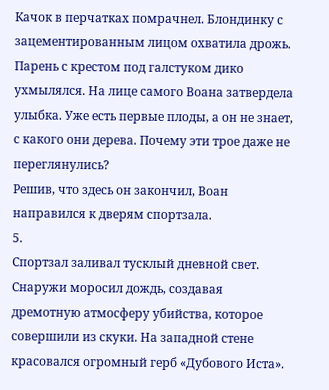Качок в перчатках помрачнел. Блондинку с зацементированным лицом охватила дрожь. Парень с крестом под галстуком дико ухмылялся. На лице самого Воана затвердела улыбка. Уже есть первые плоды, а он не знает, с какого они дерева. Почему эти трое даже не переглянулись?
Решив, что здесь он закончил, Воан направился к дверям спортзала.
5.
Спортзал заливал тусклый дневной свет. Снаружи моросил дождь, создавая дремотную атмосферу убийства, которое совершили из скуки. На западной стене красовался огромный герб «Дубового Иста».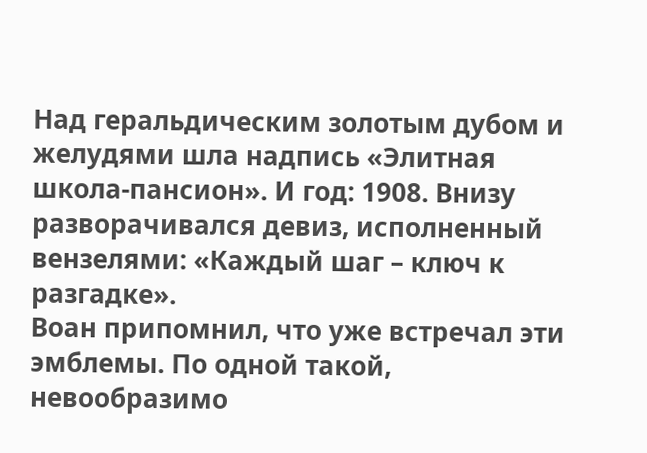Над геральдическим золотым дубом и желудями шла надпись «Элитная школа-пансион». И год: 1908. Внизу разворачивался девиз, исполненный вензелями: «Каждый шаг – ключ к разгадке».
Воан припомнил, что уже встречал эти эмблемы. По одной такой, невообразимо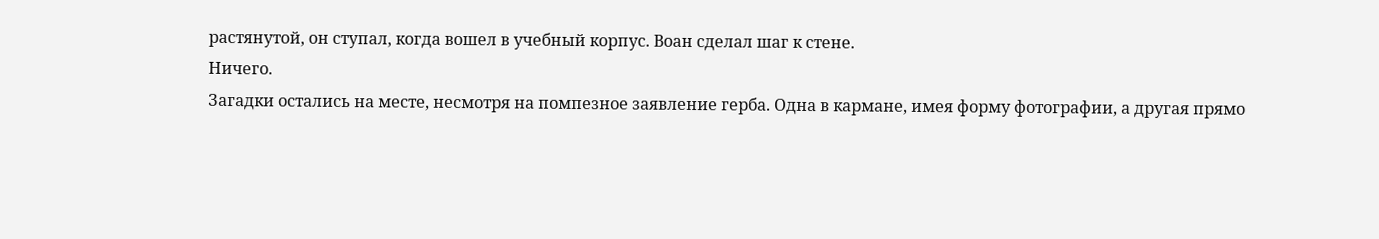растянутой, он ступал, когда вошел в учебный корпус. Воан сделал шаг к стене.
Ничего.
Загадки остались на месте, несмотря на помпезное заявление герба. Одна в кармане, имея форму фотографии, а другая прямо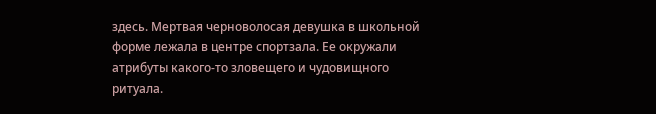здесь. Мертвая черноволосая девушка в школьной форме лежала в центре спортзала. Ее окружали атрибуты какого-то зловещего и чудовищного ритуала.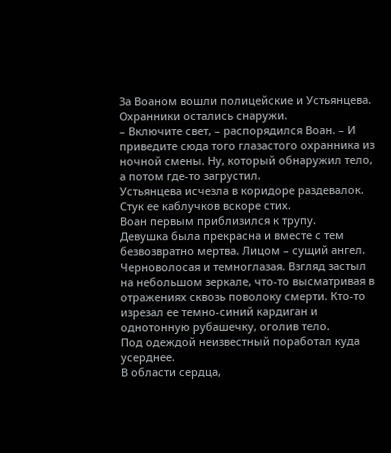За Воаном вошли полицейские и Устьянцева. Охранники остались снаружи.
– Включите свет, – распорядился Воан. – И приведите сюда того глазастого охранника из ночной смены. Ну, который обнаружил тело, а потом где-то загрустил.
Устьянцева исчезла в коридоре раздевалок. Стук ее каблучков вскоре стих.
Воан первым приблизился к трупу.
Девушка была прекрасна и вместе с тем безвозвратно мертва. Лицом – сущий ангел. Черноволосая и темноглазая. Взгляд застыл на небольшом зеркале, что-то высматривая в отражениях сквозь поволоку смерти. Кто-то изрезал ее темно-синий кардиган и однотонную рубашечку, оголив тело.
Под одеждой неизвестный поработал куда усерднее.
В области сердца,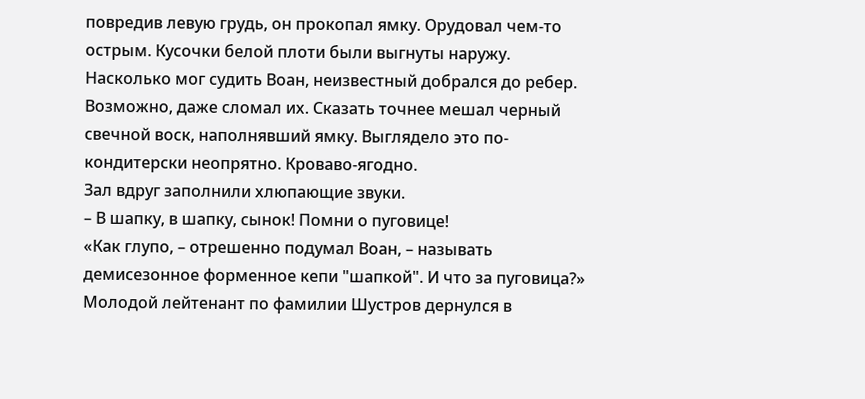повредив левую грудь, он прокопал ямку. Орудовал чем-то острым. Кусочки белой плоти были выгнуты наружу. Насколько мог судить Воан, неизвестный добрался до ребер. Возможно, даже сломал их. Сказать точнее мешал черный свечной воск, наполнявший ямку. Выглядело это по-кондитерски неопрятно. Кроваво-ягодно.
Зал вдруг заполнили хлюпающие звуки.
– В шапку, в шапку, сынок! Помни о пуговице!
«Как глупо, – отрешенно подумал Воан, – называть демисезонное форменное кепи "шапкой". И что за пуговица?»
Молодой лейтенант по фамилии Шустров дернулся в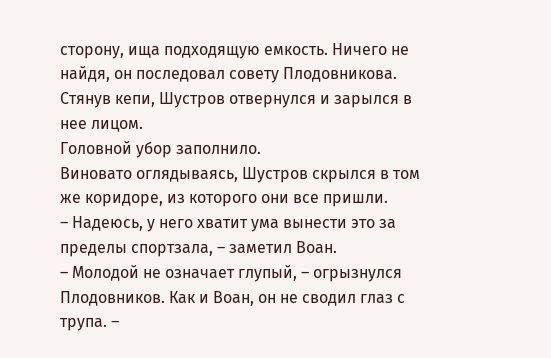сторону, ища подходящую емкость. Ничего не найдя, он последовал совету Плодовникова. Стянув кепи, Шустров отвернулся и зарылся в нее лицом.
Головной убор заполнило.
Виновато оглядываясь, Шустров скрылся в том же коридоре, из которого они все пришли.
– Надеюсь, у него хватит ума вынести это за пределы спортзала, – заметил Воан.
– Молодой не означает глупый, – огрызнулся Плодовников. Как и Воан, он не сводил глаз с трупа. –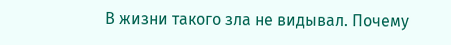В жизни такого зла не видывал. Почему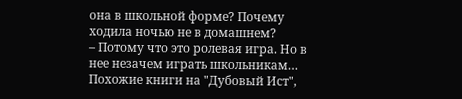она в школьной форме? Почему ходила ночью не в домашнем?
– Потому что это ролевая игра. Но в нее незачем играть школьникам…
Похожие книги на "Дубовый Ист",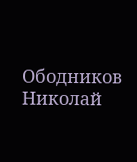Ободников Николай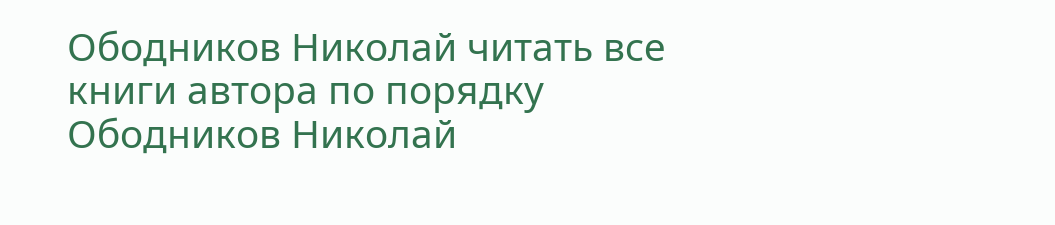Ободников Николай читать все книги автора по порядку
Ободников Николай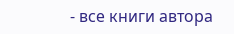- все книги автора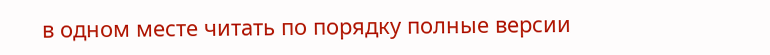в одном месте читать по порядку полные версии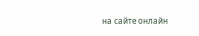на сайте онлайн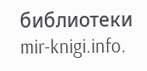библиотеки mir-knigi.info.